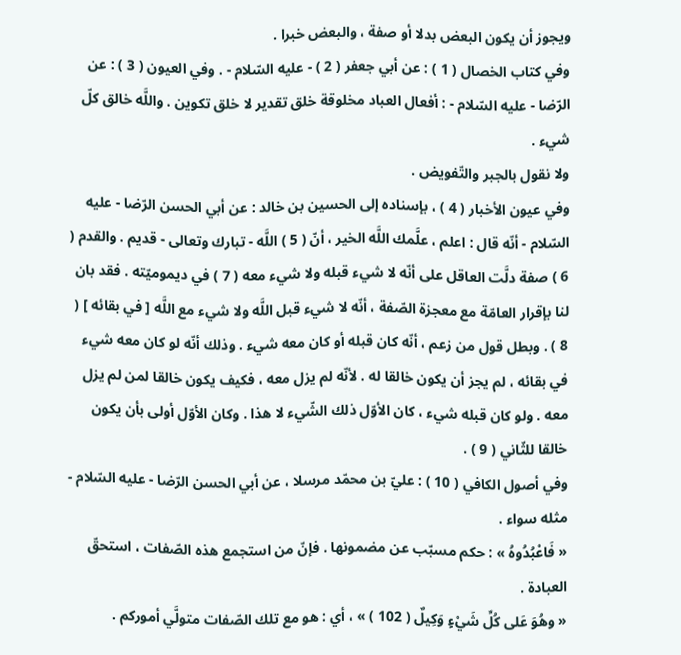ويجوز أن يكون البعض بدلا أو صفة ، والبعض خبرا .
وفي كتاب الخصال ( 1 ) : عن أبي جعفر ( 2 ) - عليه السّلام - . وفي العيون ( 3 ) : عن الرّضا - عليه السّلام - : أفعال العباد مخلوقة خلق تقدير لا خلق تكوين . واللَّه خالق كلّ شيء .
ولا نقول بالجبر والتّفويض .
وفي عيون الأخبار ( 4 ) ، بإسناده إلى الحسين بن خالد : عن أبي الحسن الرّضا - عليه السّلام - أنّه قال : اعلم ، علَّمك اللَّه الخير ، أنّ ( 5 ) اللَّه - تبارك وتعالى - قديم . والقدم ( 6 ) صفة دلَّت العاقل على أنّه لا شيء قبله ولا شيء معه ( 7 ) في ديموميّته . فقد بان لنا بإقرار العامّة مع معجزة الصّفة ، أنّه لا شيء قبل اللَّه ولا شيء مع اللَّه [ في بقائه ] ( 8 ) . وبطل قول من زعم ، أنّه كان قبله أو كان معه شيء . وذلك أنّه لو كان معه شيء في بقائه ، لم يجز أن يكون خالقا له . لأنّه لم يزل معه ، فكيف يكون خالقا لمن لم يزل معه . ولو كان قبله شيء ، كان الأوّل ذلك الشّيء لا هذا . وكان الأوّل أولى بأن يكون خالقا للثّاني ( 9 ) .
وفي أصول الكافي ( 10 ) : عليّ بن محمّد مرسلا ، عن أبي الحسن الرّضا - عليه السّلام - مثله سواء .
« فَاعْبُدُوهُ » : حكم مسبّب عن مضمونها . فإنّ من استجمع هذه الصّفات ، استحقّ العبادة .
« وهُوَ عَلى كُلِّ شَيْءٍ وَكِيلٌ ( 102 ) » ، أي : هو مع تلك الصّفات متولَّي أموركم .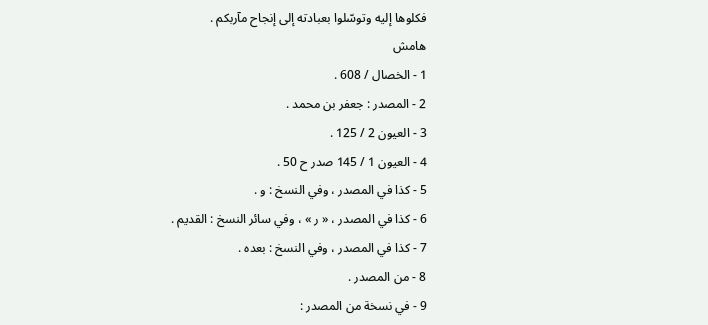فكلوها إليه وتوسّلوا بعبادته إلى إنجاح مآربكم .
هامش
1 - الخصال / 608 .
2 - المصدر : جعفر بن محمد .
3 - العيون 2 / 125 .
4 - العيون 1 / 145 صدر ح 50 .
5 - كذا في المصدر ، وفي النسخ : و .
6 - كذا في المصدر ، « ر » ، وفي سائر النسخ : القديم .
7 - كذا في المصدر ، وفي النسخ : بعده .
8 - من المصدر .
9 - في نسخة من المصدر :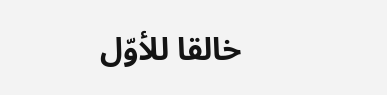خالقا للأوّل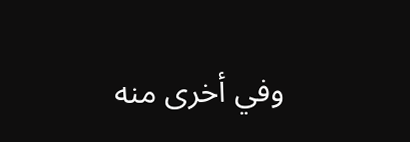وفي أخرى منه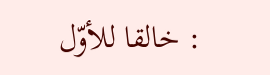: خالقا للأوّل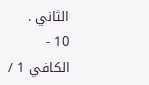الثاني .
10 - الكافي 1 /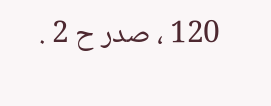120 ، صدر ح 2 .